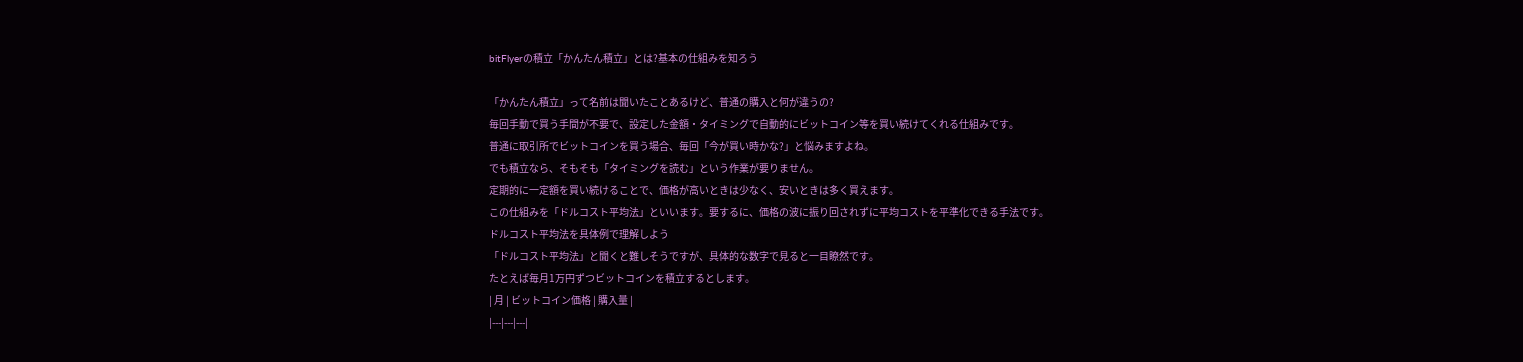bitFlyerの積立「かんたん積立」とは?基本の仕組みを知ろう

「かんたん積立」って名前は聞いたことあるけど、普通の購入と何が違うの?
毎回手動で買う手間が不要で、設定した金額・タイミングで自動的にビットコイン等を買い続けてくれる仕組みです。
普通に取引所でビットコインを買う場合、毎回「今が買い時かな?」と悩みますよね。
でも積立なら、そもそも「タイミングを読む」という作業が要りません。
定期的に一定額を買い続けることで、価格が高いときは少なく、安いときは多く買えます。
この仕組みを「ドルコスト平均法」といいます。要するに、価格の波に振り回されずに平均コストを平準化できる手法です。
ドルコスト平均法を具体例で理解しよう
「ドルコスト平均法」と聞くと難しそうですが、具体的な数字で見ると一目瞭然です。
たとえば毎月1万円ずつビットコインを積立するとします。
| 月 | ビットコイン価格 | 購入量 |
|---|---|---|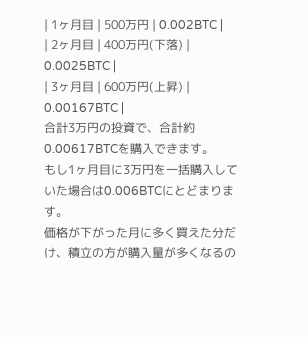| 1ヶ月目 | 500万円 | 0.002BTC |
| 2ヶ月目 | 400万円(下落) | 0.0025BTC |
| 3ヶ月目 | 600万円(上昇) | 0.00167BTC |
合計3万円の投資で、合計約0.00617BTCを購入できます。
もし1ヶ月目に3万円を一括購入していた場合は0.006BTCにとどまります。
価格が下がった月に多く買えた分だけ、積立の方が購入量が多くなるの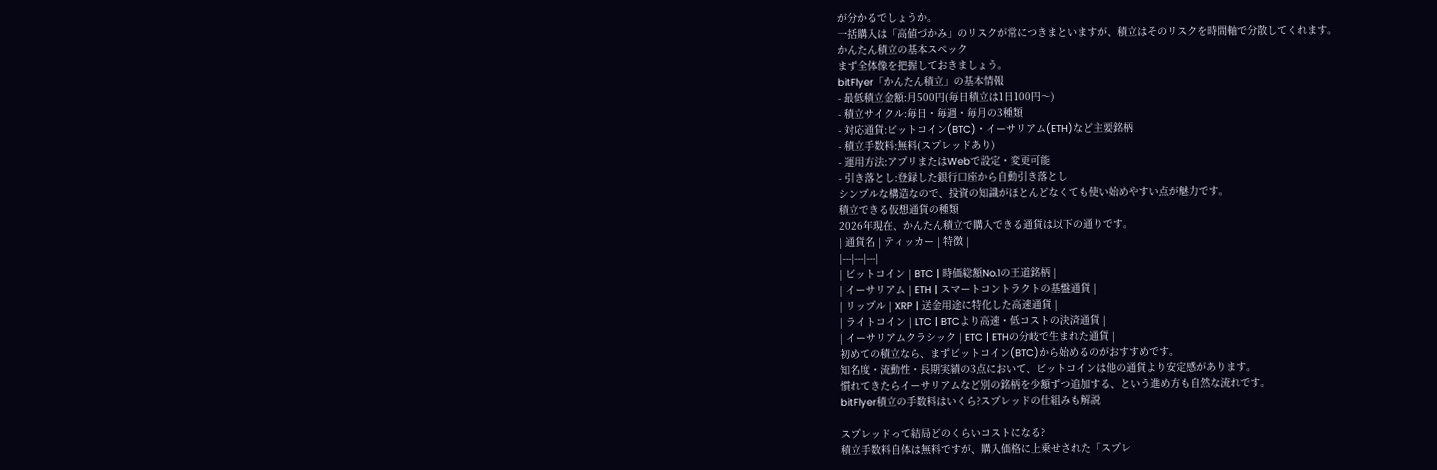が分かるでしょうか。
一括購入は「高値づかみ」のリスクが常につきまといますが、積立はそのリスクを時間軸で分散してくれます。
かんたん積立の基本スペック
まず全体像を把握しておきましょう。
bitFlyer「かんたん積立」の基本情報
- 最低積立金額:月500円(毎日積立は1日100円〜)
- 積立サイクル:毎日・毎週・毎月の3種類
- 対応通貨:ビットコイン(BTC)・イーサリアム(ETH)など主要銘柄
- 積立手数料:無料(スプレッドあり)
- 運用方法:アプリまたはWebで設定・変更可能
- 引き落とし:登録した銀行口座から自動引き落とし
シンプルな構造なので、投資の知識がほとんどなくても使い始めやすい点が魅力です。
積立できる仮想通貨の種類
2026年現在、かんたん積立で購入できる通貨は以下の通りです。
| 通貨名 | ティッカー | 特徴 |
|---|---|---|
| ビットコイン | BTC | 時価総額No.1の王道銘柄 |
| イーサリアム | ETH | スマートコントラクトの基盤通貨 |
| リップル | XRP | 送金用途に特化した高速通貨 |
| ライトコイン | LTC | BTCより高速・低コストの決済通貨 |
| イーサリアムクラシック | ETC | ETHの分岐で生まれた通貨 |
初めての積立なら、まずビットコイン(BTC)から始めるのがおすすめです。
知名度・流動性・長期実績の3点において、ビットコインは他の通貨より安定感があります。
慣れてきたらイーサリアムなど別の銘柄を少額ずつ追加する、という進め方も自然な流れです。
bitFlyer積立の手数料はいくら?スプレッドの仕組みも解説

スプレッドって結局どのくらいコストになる?
積立手数料自体は無料ですが、購入価格に上乗せされた「スプレ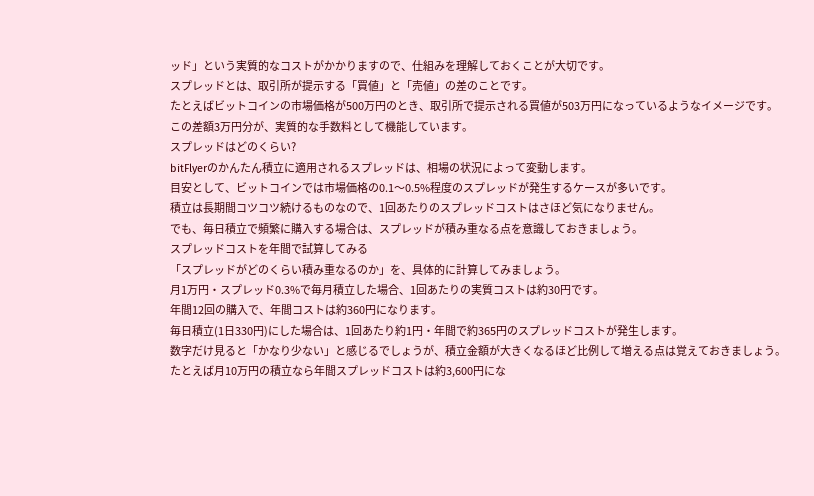ッド」という実質的なコストがかかりますので、仕組みを理解しておくことが大切です。
スプレッドとは、取引所が提示する「買値」と「売値」の差のことです。
たとえばビットコインの市場価格が500万円のとき、取引所で提示される買値が503万円になっているようなイメージです。
この差額3万円分が、実質的な手数料として機能しています。
スプレッドはどのくらい?
bitFlyerのかんたん積立に適用されるスプレッドは、相場の状況によって変動します。
目安として、ビットコインでは市場価格の0.1〜0.5%程度のスプレッドが発生するケースが多いです。
積立は長期間コツコツ続けるものなので、1回あたりのスプレッドコストはさほど気になりません。
でも、毎日積立で頻繁に購入する場合は、スプレッドが積み重なる点を意識しておきましょう。
スプレッドコストを年間で試算してみる
「スプレッドがどのくらい積み重なるのか」を、具体的に計算してみましょう。
月1万円・スプレッド0.3%で毎月積立した場合、1回あたりの実質コストは約30円です。
年間12回の購入で、年間コストは約360円になります。
毎日積立(1日330円)にした場合は、1回あたり約1円・年間で約365円のスプレッドコストが発生します。
数字だけ見ると「かなり少ない」と感じるでしょうが、積立金額が大きくなるほど比例して増える点は覚えておきましょう。
たとえば月10万円の積立なら年間スプレッドコストは約3,600円にな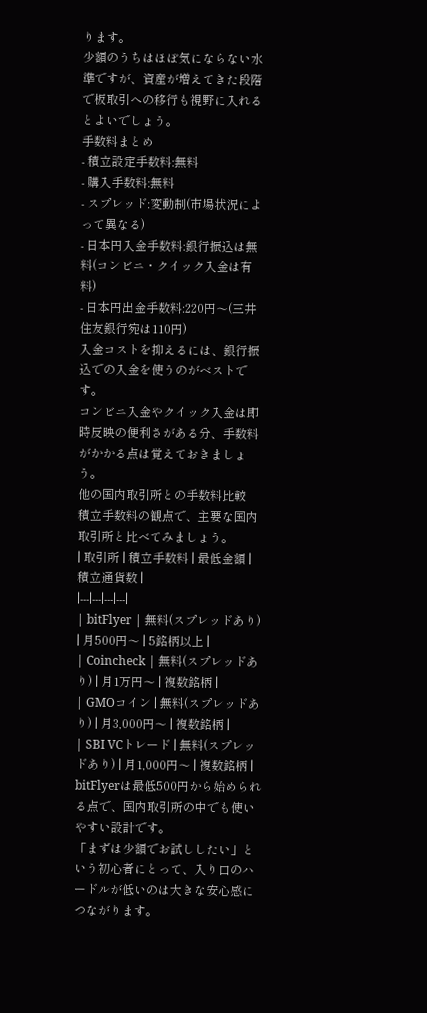ります。
少額のうちはほぼ気にならない水準ですが、資産が増えてきた段階で板取引への移行も視野に入れるとよいでしょう。
手数料まとめ
- 積立設定手数料:無料
- 購入手数料:無料
- スプレッド:変動制(市場状況によって異なる)
- 日本円入金手数料:銀行振込は無料(コンビニ・クイック入金は有料)
- 日本円出金手数料:220円〜(三井住友銀行宛は110円)
入金コストを抑えるには、銀行振込での入金を使うのがベストです。
コンビニ入金やクイック入金は即時反映の便利さがある分、手数料がかかる点は覚えておきましょう。
他の国内取引所との手数料比較
積立手数料の観点で、主要な国内取引所と比べてみましょう。
| 取引所 | 積立手数料 | 最低金額 | 積立通貨数 |
|---|---|---|---|
| bitFlyer | 無料(スプレッドあり) | 月500円〜 | 5銘柄以上 |
| Coincheck | 無料(スプレッドあり) | 月1万円〜 | 複数銘柄 |
| GMOコイン | 無料(スプレッドあり) | 月3,000円〜 | 複数銘柄 |
| SBI VCトレード | 無料(スプレッドあり) | 月1,000円〜 | 複数銘柄 |
bitFlyerは最低500円から始められる点で、国内取引所の中でも使いやすい設計です。
「まずは少額でお試ししたい」という初心者にとって、入り口のハードルが低いのは大きな安心感につながります。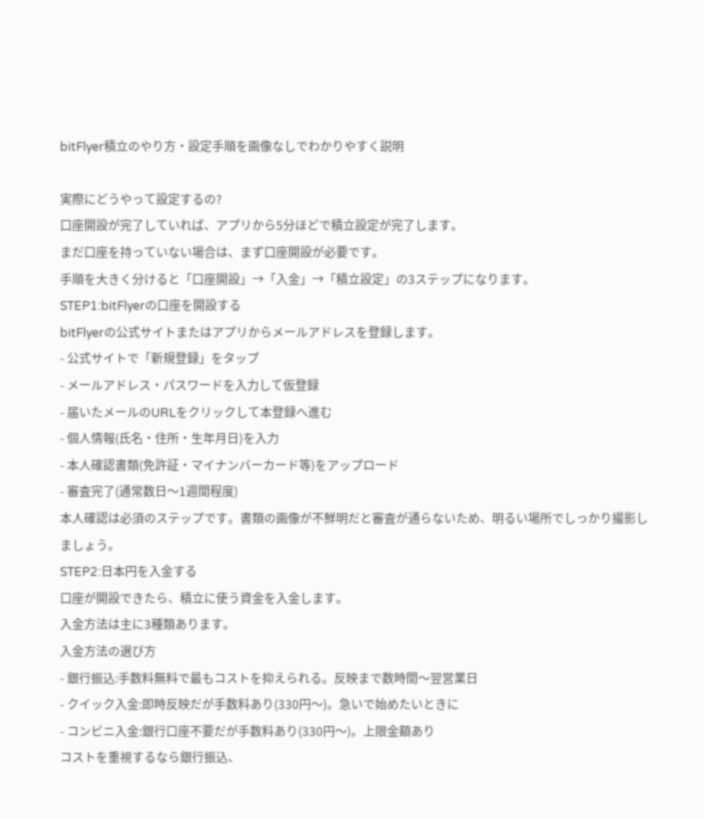bitFlyer積立のやり方・設定手順を画像なしでわかりやすく説明

実際にどうやって設定するの?
口座開設が完了していれば、アプリから5分ほどで積立設定が完了します。
まだ口座を持っていない場合は、まず口座開設が必要です。
手順を大きく分けると「口座開設」→「入金」→「積立設定」の3ステップになります。
STEP1:bitFlyerの口座を開設する
bitFlyerの公式サイトまたはアプリからメールアドレスを登録します。
- 公式サイトで「新規登録」をタップ
- メールアドレス・パスワードを入力して仮登録
- 届いたメールのURLをクリックして本登録へ進む
- 個人情報(氏名・住所・生年月日)を入力
- 本人確認書類(免許証・マイナンバーカード等)をアップロード
- 審査完了(通常数日〜1週間程度)
本人確認は必須のステップです。書類の画像が不鮮明だと審査が通らないため、明るい場所でしっかり撮影しましょう。
STEP2:日本円を入金する
口座が開設できたら、積立に使う資金を入金します。
入金方法は主に3種類あります。
入金方法の選び方
- 銀行振込:手数料無料で最もコストを抑えられる。反映まで数時間〜翌営業日
- クイック入金:即時反映だが手数料あり(330円〜)。急いで始めたいときに
- コンビニ入金:銀行口座不要だが手数料あり(330円〜)。上限金額あり
コストを重視するなら銀行振込、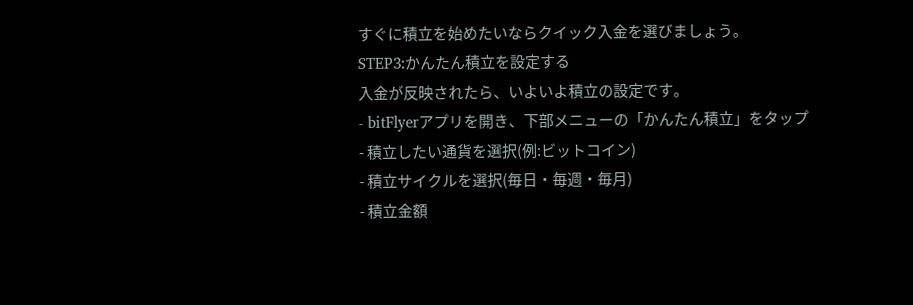すぐに積立を始めたいならクイック入金を選びましょう。
STEP3:かんたん積立を設定する
入金が反映されたら、いよいよ積立の設定です。
- bitFlyerアプリを開き、下部メニューの「かんたん積立」をタップ
- 積立したい通貨を選択(例:ビットコイン)
- 積立サイクルを選択(毎日・毎週・毎月)
- 積立金額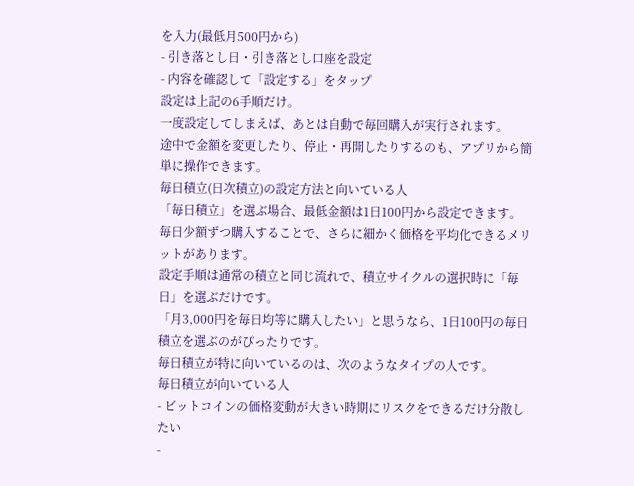を入力(最低月500円から)
- 引き落とし日・引き落とし口座を設定
- 内容を確認して「設定する」をタップ
設定は上記の6手順だけ。
一度設定してしまえば、あとは自動で毎回購入が実行されます。
途中で金額を変更したり、停止・再開したりするのも、アプリから簡単に操作できます。
毎日積立(日次積立)の設定方法と向いている人
「毎日積立」を選ぶ場合、最低金額は1日100円から設定できます。
毎日少額ずつ購入することで、さらに細かく価格を平均化できるメリットがあります。
設定手順は通常の積立と同じ流れで、積立サイクルの選択時に「毎日」を選ぶだけです。
「月3,000円を毎日均等に購入したい」と思うなら、1日100円の毎日積立を選ぶのがぴったりです。
毎日積立が特に向いているのは、次のようなタイプの人です。
毎日積立が向いている人
- ビットコインの価格変動が大きい時期にリスクをできるだけ分散したい
-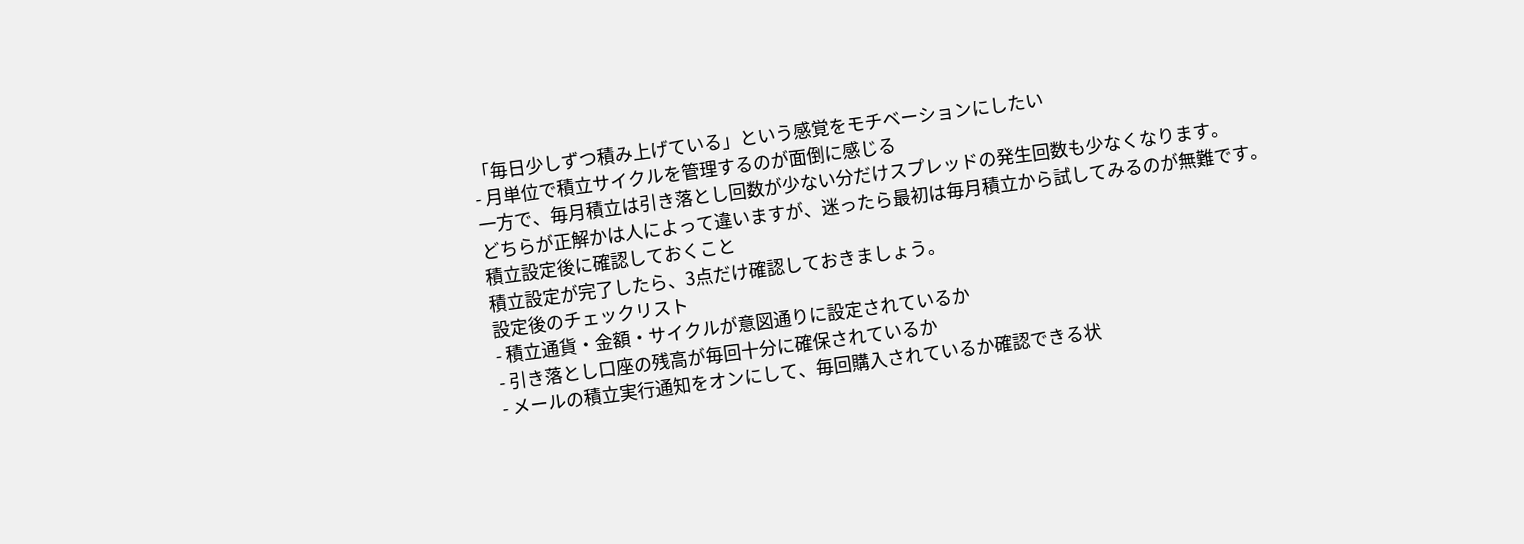「毎日少しずつ積み上げている」という感覚をモチベーションにしたい
- 月単位で積立サイクルを管理するのが面倒に感じる
一方で、毎月積立は引き落とし回数が少ない分だけスプレッドの発生回数も少なくなります。
どちらが正解かは人によって違いますが、迷ったら最初は毎月積立から試してみるのが無難です。
積立設定後に確認しておくこと
積立設定が完了したら、3点だけ確認しておきましょう。
設定後のチェックリスト
- 積立通貨・金額・サイクルが意図通りに設定されているか
- 引き落とし口座の残高が毎回十分に確保されているか
- メールの積立実行通知をオンにして、毎回購入されているか確認できる状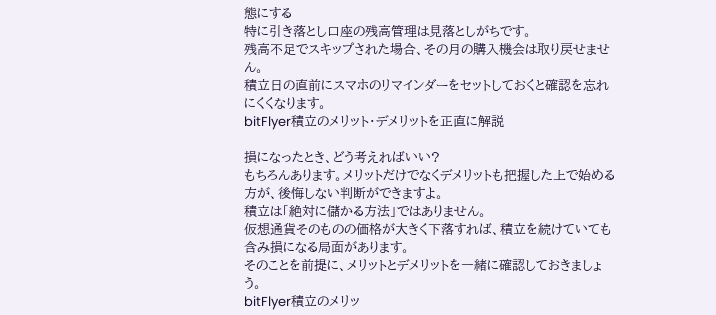態にする
特に引き落とし口座の残高管理は見落としがちです。
残高不足でスキップされた場合、その月の購入機会は取り戻せません。
積立日の直前にスマホのリマインダーをセットしておくと確認を忘れにくくなります。
bitFlyer積立のメリット・デメリットを正直に解説

損になったとき、どう考えればいい?
もちろんあります。メリットだけでなくデメリットも把握した上で始める方が、後悔しない判断ができますよ。
積立は「絶対に儲かる方法」ではありません。
仮想通貨そのものの価格が大きく下落すれば、積立を続けていても含み損になる局面があります。
そのことを前提に、メリットとデメリットを一緒に確認しておきましょう。
bitFlyer積立のメリッ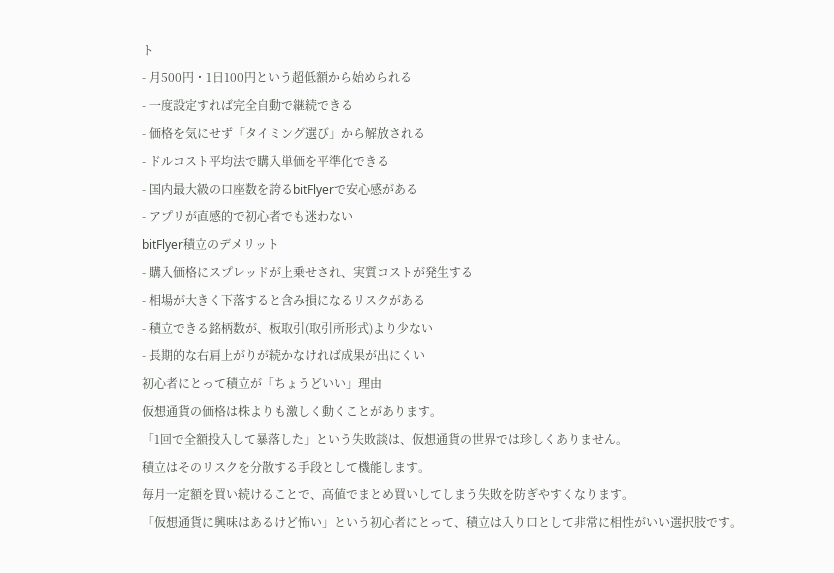ト
- 月500円・1日100円という超低額から始められる
- 一度設定すれば完全自動で継続できる
- 価格を気にせず「タイミング選び」から解放される
- ドルコスト平均法で購入単価を平準化できる
- 国内最大級の口座数を誇るbitFlyerで安心感がある
- アプリが直感的で初心者でも迷わない
bitFlyer積立のデメリット
- 購入価格にスプレッドが上乗せされ、実質コストが発生する
- 相場が大きく下落すると含み損になるリスクがある
- 積立できる銘柄数が、板取引(取引所形式)より少ない
- 長期的な右肩上がりが続かなければ成果が出にくい
初心者にとって積立が「ちょうどいい」理由
仮想通貨の価格は株よりも激しく動くことがあります。
「1回で全額投入して暴落した」という失敗談は、仮想通貨の世界では珍しくありません。
積立はそのリスクを分散する手段として機能します。
毎月一定額を買い続けることで、高値でまとめ買いしてしまう失敗を防ぎやすくなります。
「仮想通貨に興味はあるけど怖い」という初心者にとって、積立は入り口として非常に相性がいい選択肢です。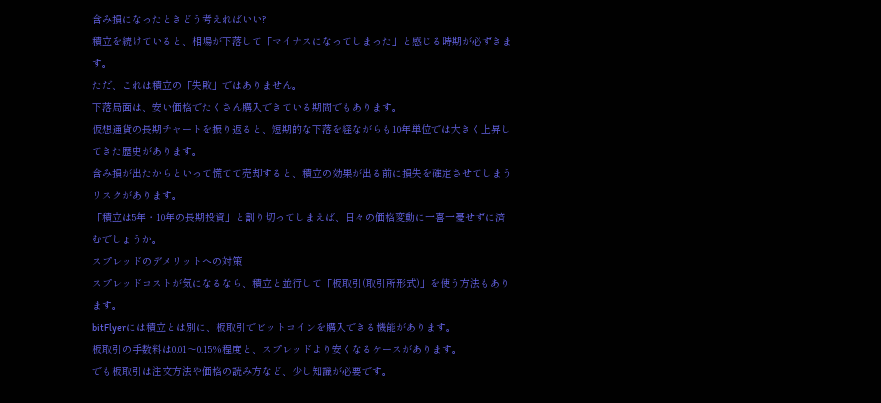含み損になったときどう考えればいい?
積立を続けていると、相場が下落して「マイナスになってしまった」と感じる時期が必ずきます。
ただ、これは積立の「失敗」ではありません。
下落局面は、安い価格でたくさん購入できている期間でもあります。
仮想通貨の長期チャートを振り返ると、短期的な下落を経ながらも10年単位では大きく上昇してきた歴史があります。
含み損が出たからといって慌てて売却すると、積立の効果が出る前に損失を確定させてしまうリスクがあります。
「積立は5年・10年の長期投資」と割り切ってしまえば、日々の価格変動に一喜一憂せずに済むでしょうか。
スプレッドのデメリットへの対策
スプレッドコストが気になるなら、積立と並行して「板取引(取引所形式)」を使う方法もあります。
bitFlyerには積立とは別に、板取引でビットコインを購入できる機能があります。
板取引の手数料は0.01〜0.15%程度と、スプレッドより安くなるケースがあります。
でも板取引は注文方法や価格の読み方など、少し知識が必要です。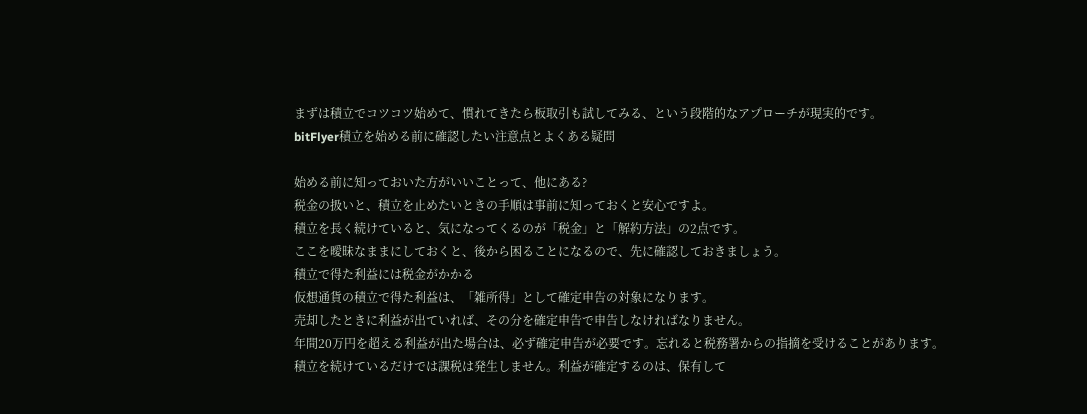まずは積立でコツコツ始めて、慣れてきたら板取引も試してみる、という段階的なアプローチが現実的です。
bitFlyer積立を始める前に確認したい注意点とよくある疑問

始める前に知っておいた方がいいことって、他にある?
税金の扱いと、積立を止めたいときの手順は事前に知っておくと安心ですよ。
積立を長く続けていると、気になってくるのが「税金」と「解約方法」の2点です。
ここを曖昧なままにしておくと、後から困ることになるので、先に確認しておきましょう。
積立で得た利益には税金がかかる
仮想通貨の積立で得た利益は、「雑所得」として確定申告の対象になります。
売却したときに利益が出ていれば、その分を確定申告で申告しなければなりません。
年間20万円を超える利益が出た場合は、必ず確定申告が必要です。忘れると税務署からの指摘を受けることがあります。
積立を続けているだけでは課税は発生しません。利益が確定するのは、保有して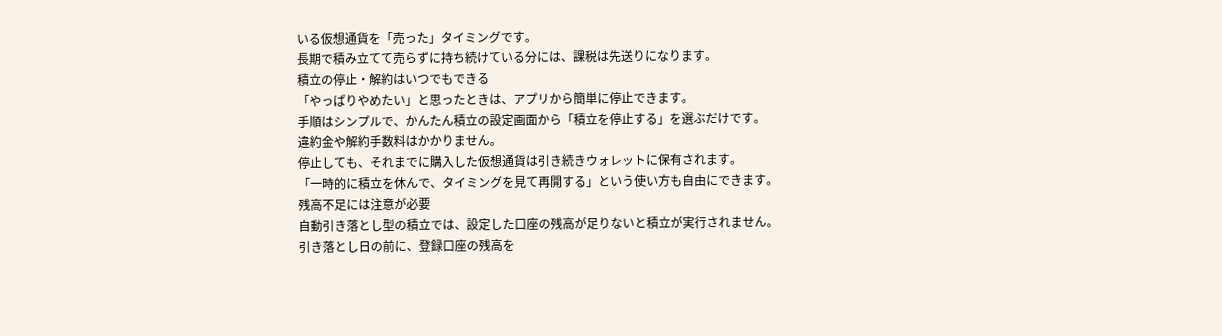いる仮想通貨を「売った」タイミングです。
長期で積み立てて売らずに持ち続けている分には、課税は先送りになります。
積立の停止・解約はいつでもできる
「やっぱりやめたい」と思ったときは、アプリから簡単に停止できます。
手順はシンプルで、かんたん積立の設定画面から「積立を停止する」を選ぶだけです。
違約金や解約手数料はかかりません。
停止しても、それまでに購入した仮想通貨は引き続きウォレットに保有されます。
「一時的に積立を休んで、タイミングを見て再開する」という使い方も自由にできます。
残高不足には注意が必要
自動引き落とし型の積立では、設定した口座の残高が足りないと積立が実行されません。
引き落とし日の前に、登録口座の残高を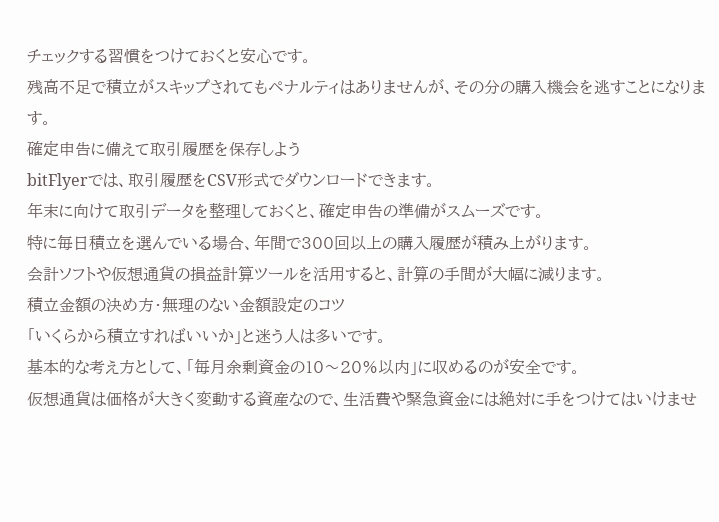チェックする習慣をつけておくと安心です。
残高不足で積立がスキップされてもペナルティはありませんが、その分の購入機会を逃すことになります。
確定申告に備えて取引履歴を保存しよう
bitFlyerでは、取引履歴をCSV形式でダウンロードできます。
年末に向けて取引データを整理しておくと、確定申告の準備がスムーズです。
特に毎日積立を選んでいる場合、年間で300回以上の購入履歴が積み上がります。
会計ソフトや仮想通貨の損益計算ツールを活用すると、計算の手間が大幅に減ります。
積立金額の決め方・無理のない金額設定のコツ
「いくらから積立すればいいか」と迷う人は多いです。
基本的な考え方として、「毎月余剰資金の10〜20%以内」に収めるのが安全です。
仮想通貨は価格が大きく変動する資産なので、生活費や緊急資金には絶対に手をつけてはいけませ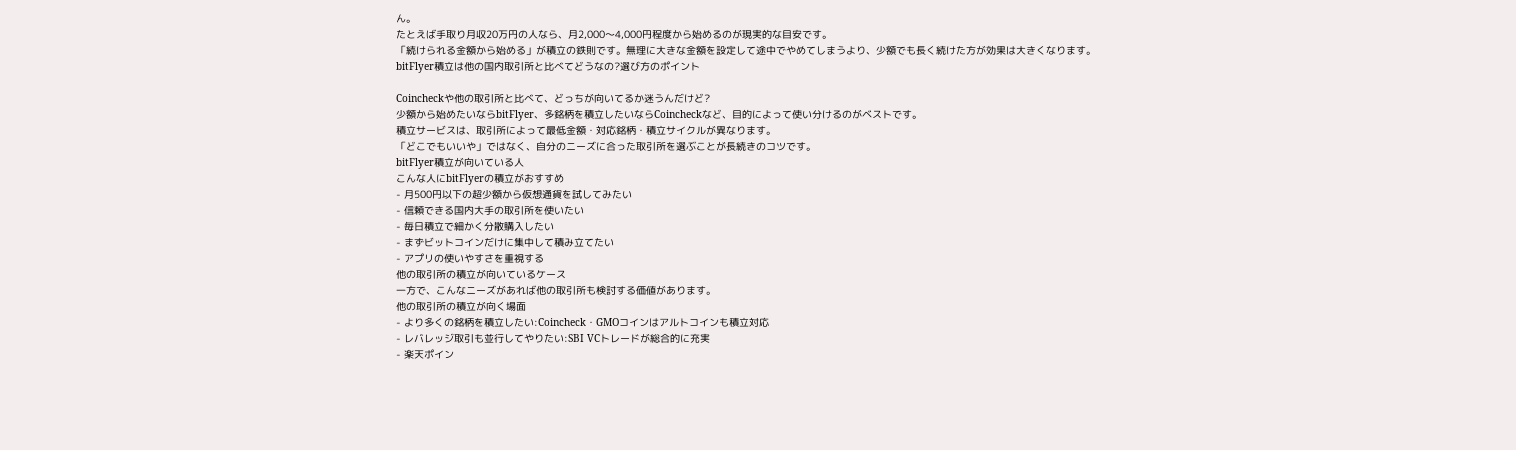ん。
たとえば手取り月収20万円の人なら、月2,000〜4,000円程度から始めるのが現実的な目安です。
「続けられる金額から始める」が積立の鉄則です。無理に大きな金額を設定して途中でやめてしまうより、少額でも長く続けた方が効果は大きくなります。
bitFlyer積立は他の国内取引所と比べてどうなの?選び方のポイント

Coincheckや他の取引所と比べて、どっちが向いてるか迷うんだけど?
少額から始めたいならbitFlyer、多銘柄を積立したいならCoincheckなど、目的によって使い分けるのがベストです。
積立サービスは、取引所によって最低金額・対応銘柄・積立サイクルが異なります。
「どこでもいいや」ではなく、自分のニーズに合った取引所を選ぶことが長続きのコツです。
bitFlyer積立が向いている人
こんな人にbitFlyerの積立がおすすめ
- 月500円以下の超少額から仮想通貨を試してみたい
- 信頼できる国内大手の取引所を使いたい
- 毎日積立で細かく分散購入したい
- まずビットコインだけに集中して積み立てたい
- アプリの使いやすさを重視する
他の取引所の積立が向いているケース
一方で、こんなニーズがあれば他の取引所も検討する価値があります。
他の取引所の積立が向く場面
- より多くの銘柄を積立したい:Coincheck・GMOコインはアルトコインも積立対応
- レバレッジ取引も並行してやりたい:SBI VCトレードが総合的に充実
- 楽天ポイン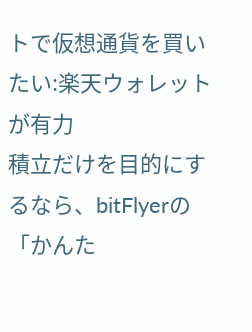トで仮想通貨を買いたい:楽天ウォレットが有力
積立だけを目的にするなら、bitFlyerの「かんた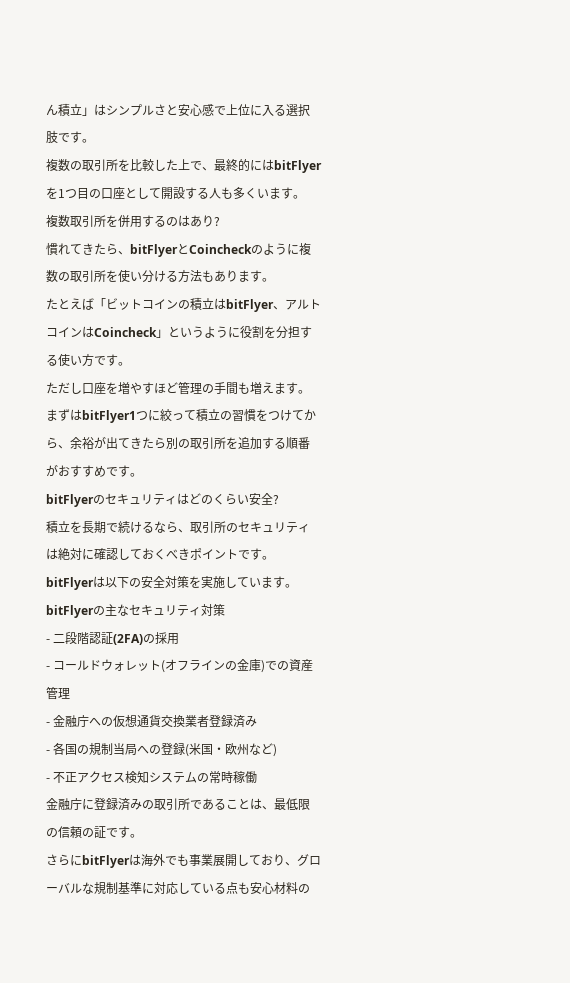ん積立」はシンプルさと安心感で上位に入る選択肢です。
複数の取引所を比較した上で、最終的にはbitFlyerを1つ目の口座として開設する人も多くいます。
複数取引所を併用するのはあり?
慣れてきたら、bitFlyerとCoincheckのように複数の取引所を使い分ける方法もあります。
たとえば「ビットコインの積立はbitFlyer、アルトコインはCoincheck」というように役割を分担する使い方です。
ただし口座を増やすほど管理の手間も増えます。
まずはbitFlyer1つに絞って積立の習慣をつけてから、余裕が出てきたら別の取引所を追加する順番がおすすめです。
bitFlyerのセキュリティはどのくらい安全?
積立を長期で続けるなら、取引所のセキュリティは絶対に確認しておくべきポイントです。
bitFlyerは以下の安全対策を実施しています。
bitFlyerの主なセキュリティ対策
- 二段階認証(2FA)の採用
- コールドウォレット(オフラインの金庫)での資産管理
- 金融庁への仮想通貨交換業者登録済み
- 各国の規制当局への登録(米国・欧州など)
- 不正アクセス検知システムの常時稼働
金融庁に登録済みの取引所であることは、最低限の信頼の証です。
さらにbitFlyerは海外でも事業展開しており、グローバルな規制基準に対応している点も安心材料の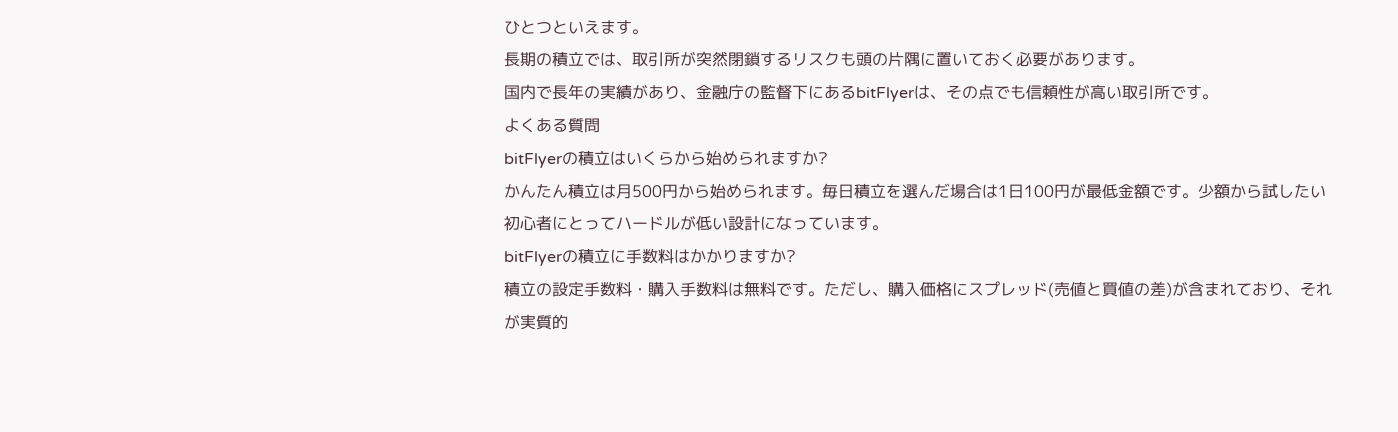ひとつといえます。
長期の積立では、取引所が突然閉鎖するリスクも頭の片隅に置いておく必要があります。
国内で長年の実績があり、金融庁の監督下にあるbitFlyerは、その点でも信頼性が高い取引所です。
よくある質問
bitFlyerの積立はいくらから始められますか?
かんたん積立は月500円から始められます。毎日積立を選んだ場合は1日100円が最低金額です。少額から試したい初心者にとってハードルが低い設計になっています。
bitFlyerの積立に手数料はかかりますか?
積立の設定手数料・購入手数料は無料です。ただし、購入価格にスプレッド(売値と買値の差)が含まれており、それが実質的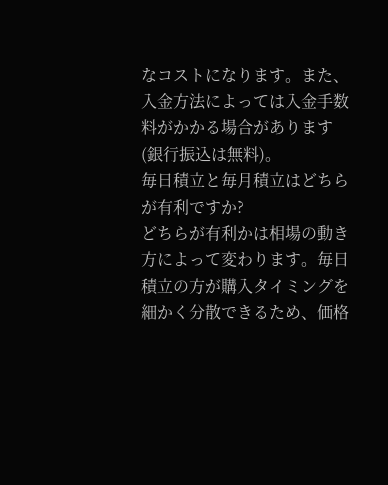なコストになります。また、入金方法によっては入金手数料がかかる場合があります(銀行振込は無料)。
毎日積立と毎月積立はどちらが有利ですか?
どちらが有利かは相場の動き方によって変わります。毎日積立の方が購入タイミングを細かく分散できるため、価格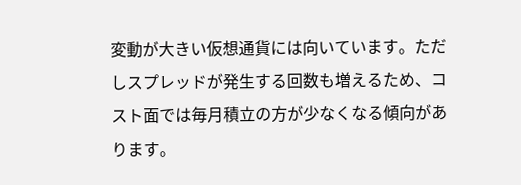変動が大きい仮想通貨には向いています。ただしスプレッドが発生する回数も増えるため、コスト面では毎月積立の方が少なくなる傾向があります。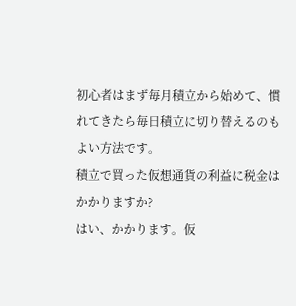初心者はまず毎月積立から始めて、慣れてきたら毎日積立に切り替えるのもよい方法です。
積立で買った仮想通貨の利益に税金はかかりますか?
はい、かかります。仮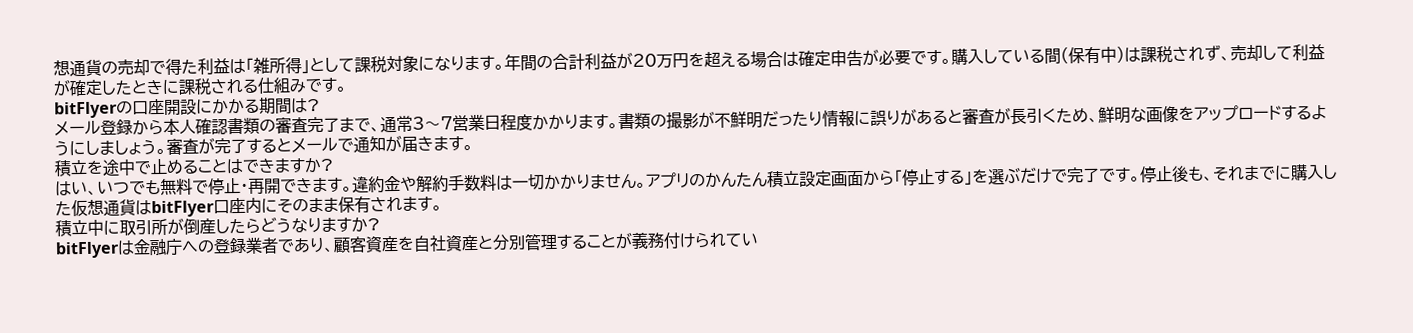想通貨の売却で得た利益は「雑所得」として課税対象になります。年間の合計利益が20万円を超える場合は確定申告が必要です。購入している間(保有中)は課税されず、売却して利益が確定したときに課税される仕組みです。
bitFlyerの口座開設にかかる期間は?
メール登録から本人確認書類の審査完了まで、通常3〜7営業日程度かかります。書類の撮影が不鮮明だったり情報に誤りがあると審査が長引くため、鮮明な画像をアップロードするようにしましょう。審査が完了するとメールで通知が届きます。
積立を途中で止めることはできますか?
はい、いつでも無料で停止・再開できます。違約金や解約手数料は一切かかりません。アプリのかんたん積立設定画面から「停止する」を選ぶだけで完了です。停止後も、それまでに購入した仮想通貨はbitFlyer口座内にそのまま保有されます。
積立中に取引所が倒産したらどうなりますか?
bitFlyerは金融庁への登録業者であり、顧客資産を自社資産と分別管理することが義務付けられてい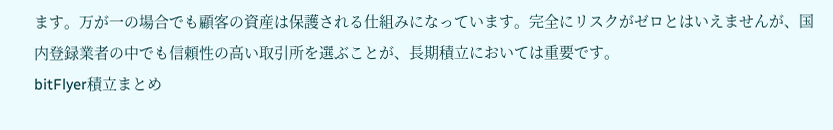ます。万が一の場合でも顧客の資産は保護される仕組みになっています。完全にリスクがゼロとはいえませんが、国内登録業者の中でも信頼性の高い取引所を選ぶことが、長期積立においては重要です。
bitFlyer積立まとめ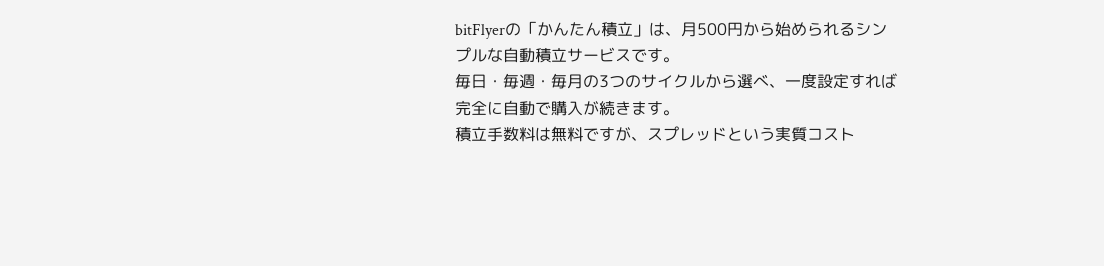bitFlyerの「かんたん積立」は、月500円から始められるシンプルな自動積立サービスです。
毎日・毎週・毎月の3つのサイクルから選べ、一度設定すれば完全に自動で購入が続きます。
積立手数料は無料ですが、スプレッドという実質コスト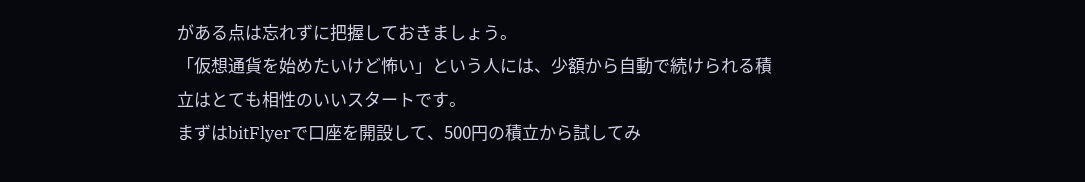がある点は忘れずに把握しておきましょう。
「仮想通貨を始めたいけど怖い」という人には、少額から自動で続けられる積立はとても相性のいいスタートです。
まずはbitFlyerで口座を開設して、500円の積立から試してみ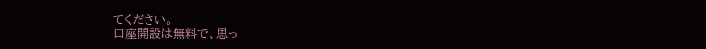てください。
口座開設は無料で、思っ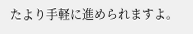たより手軽に進められますよ。